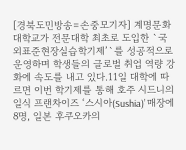[경북도민방송=손중모기자] 계명문화대학교가 전문대학 최초로 도입한 `국외표준현장실습학기제’`를 성공적으로 운영하며 학생들의 글로벌 취업 역량 강화에 속도를 내고 있다.11일 대학에 따르면 이번 학기제를 통해 호주 시드니의 일식 프랜차이즈 ‘스시아(Sushia)’ 매장에 8명, 일본 후쿠오카의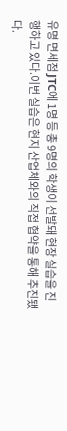유명 면세점 JTC에 1명 등 총 9명의 학생이 선발돼 현장 실습을 진행하고 있다.이번 실습은 현지 산업체와의 직접 협약을 통해 추진됐다.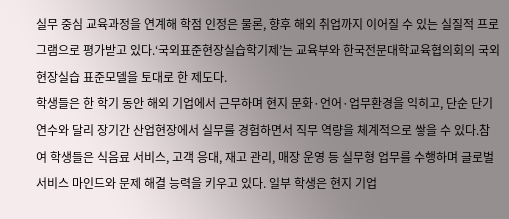실무 중심 교육과정을 연계해 학점 인정은 물론, 향후 해외 취업까지 이어질 수 있는 실질적 프로그램으로 평가받고 있다.‘국외표준현장실습학기제’는 교육부와 한국전문대학교육협의회의 국외 현장실습 표준모델을 토대로 한 제도다.
학생들은 한 학기 동안 해외 기업에서 근무하며 현지 문화·언어·업무환경을 익히고, 단순 단기 연수와 달리 장기간 산업현장에서 실무를 경험하면서 직무 역량을 체계적으로 쌓을 수 있다.참여 학생들은 식음료 서비스, 고객 응대, 재고 관리, 매장 운영 등 실무형 업무를 수행하며 글로벌 서비스 마인드와 문제 해결 능력을 키우고 있다. 일부 학생은 현지 기업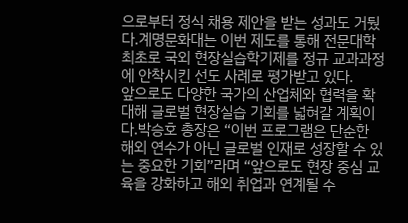으로부터 정식 채용 제안을 받는 성과도 거뒀다.계명문화대는 이번 제도를 통해 전문대학 최초로 국외 현장실습학기제를 정규 교과과정에 안착시킨 선도 사례로 평가받고 있다.
앞으로도 다양한 국가의 산업체와 협력을 확대해 글로벌 현장실습 기회를 넓혀갈 계획이다.박승호 총장은 “이번 프로그램은 단순한 해외 연수가 아닌 글로벌 인재로 성장할 수 있는 중요한 기회”라며 “앞으로도 현장 중심 교육을 강화하고 해외 취업과 연계될 수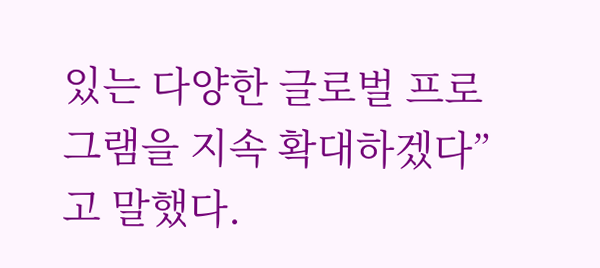있는 다양한 글로벌 프로그램을 지속 확대하겠다”고 말했다.